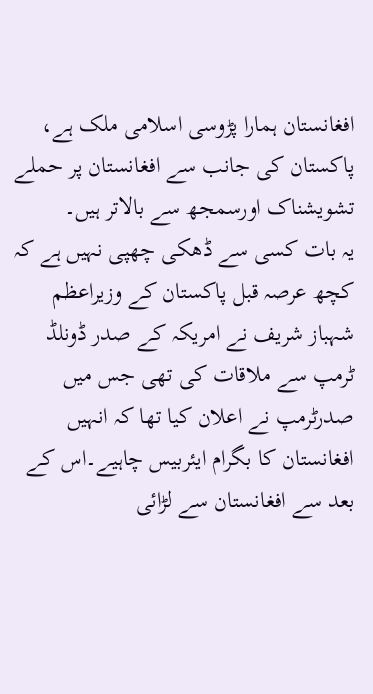افغانستان ہمارا پڑوسی اسلامی ملک ہے، پاکستان کی جانب سے افغانستان پر حملے تشویشناک اورسمجھ سے بالاتر ہیں۔
یہ بات کسی سے ڈھکی چھپی نہیں ہے کہ کچھ عرصہ قبل پاکستان کے وزیراعظم شہباز شریف نے امریکہ کے صدر ڈونلڈ ٹرمپ سے ملاقات کی تھی جس میں صدرٹرمپ نے اعلان کیا تھا کہ انہیں افغانستان کا بگرام ایئربیس چاہیے۔اس کے بعد سے افغانستان سے لڑائی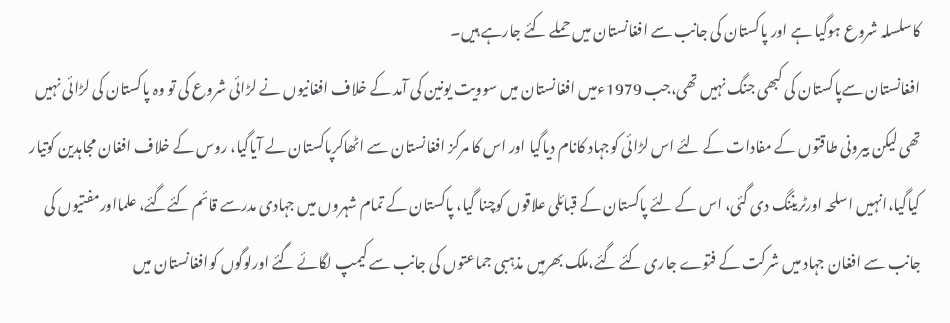کاسلسلہ شروع ہوگیا ہے اور پاکستان کی جانب سے افغانستان میں حملے کئے جارہے ہیں۔
افغانستان سےپاکستان کی کبھی جنگ نہیں تھی،جب 1979ءمیں افغانستان میں سوویت یونین کی آمد کے خلاف افغانیوں نے لڑائی شروع کی تو وہ پاکستان کی لڑائی نہیں تھی لیکن بیرونی طاقتوں کے مفادات کے لئے اس لڑائی کوجہاد کانام دیاگیا اور اس کا مرکز افغانستان سے اٹھاکرپاکستان لے آیاگیا، روس کے خلاف افغان مجاہدین کوتیار کیاگیا،انہیں اسلحہ اورٹریننگ دی گئی، اس کے لئے پاکستان کے قبائلی علاقوں کوچنا گیا، پاکستان کے تمام شہروں میں جہادی مدرسے قائم کئےگئے، علمااورمفتیوں کی جانب سے افغان جہاد میں شرکت کے فتوے جاری کئے گئے،ملک بھرمیں مذہبی جماعتوں کی جانب سے کیمپ لگائے گئے اورلوگوں کوافغانستان میں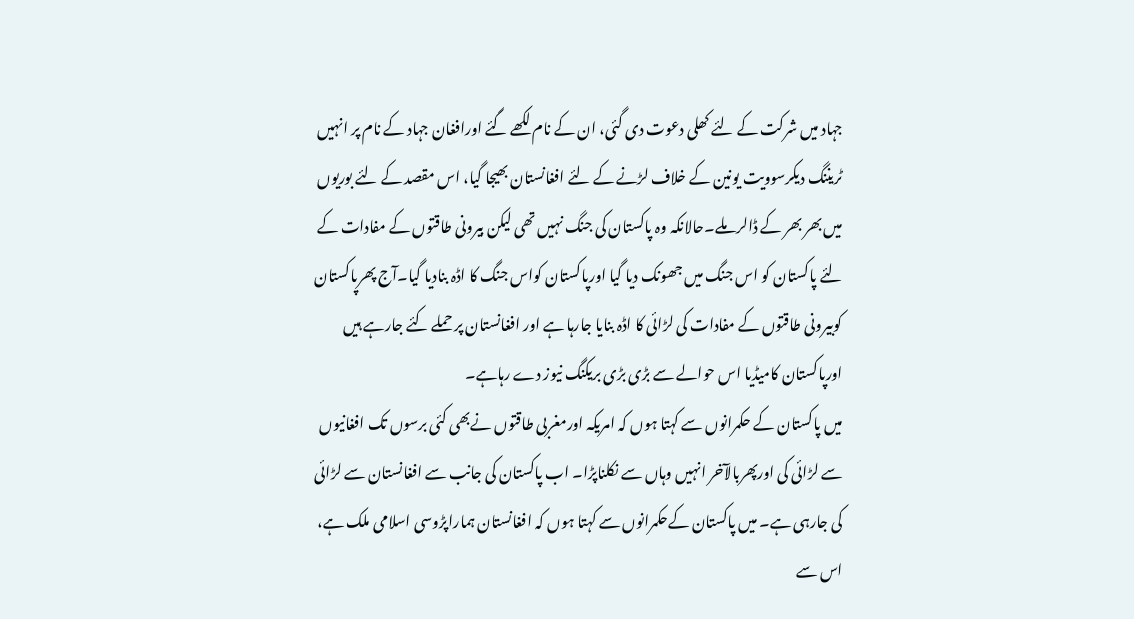جہاد میں شرکت کے لئے کھلی دعوت دی گئی، ان کے نام لکھے گئے اورافغان جہاد کے نام پر انہیں ٹریننگ دیکرسوویت یونین کے خلاف لڑنے کے لئے افغانستان بھیجا گیا، اس مقصد کے لئے بوریوں میں بھر بھر کے ڈالر ملے۔حالانکہ وہ پاکستان کی جنگ نہیں تھی لیکن بیرونی طاقتوں کے مفادات کے لئے پاکستان کو اس جنگ میں جھونک دیا گیا اورپاکستان کواس جنگ کا اڈہ بنادیا گیا۔آج پھرپاکستان کوبیرونی طاقتوں کے مفادات کی لڑائی کا اڈہ بنایا جارہا ہے اور افغانستان پر حملے کئے جارہے ہیں اورپاکستان کامیڈیا اس حوالے سے بڑی بڑی بریکنگ نیوز دے رہاہے۔
میں پاکستان کے حکمرانوں سے کہتا ہوں کہ امریکہ اورمغربی طاقتوں نےبھی کئی برسوں تک افغانیوں سے لڑائی کی اورپھربالآخر انہیں وہاں سے نکلناپڑا۔ اب پاکستان کی جانب سے افغانستان سے لڑائی کی جارہی ہے۔ میں پاکستان کےحکمرانوں سے کہتا ہوں کہ افغانستان ہماراپڑوسی اسلامی ملک ہے، اس سے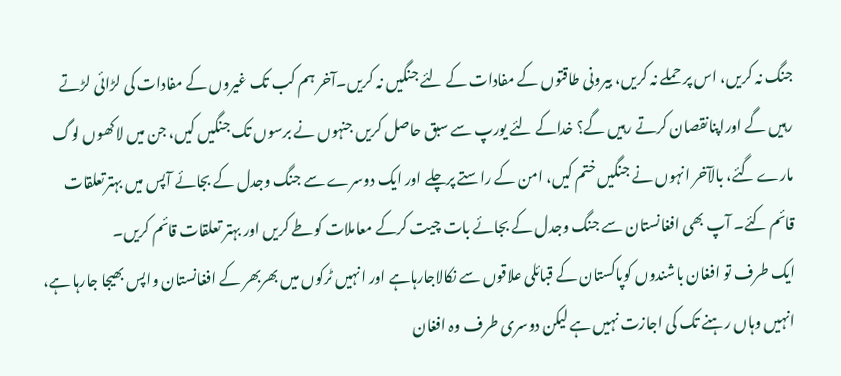جنگ نہ کریں، اس پر حملے نہ کریں، بیرونی طاقتوں کے مفادات کے لئے جنگیں نہ کریں۔آخر ہم کب تک غیروں کے مفادات کی لڑائی لڑتے رہیں گے اوراپنانقصان کرتے رہیں گے؟ خداکے لئے یورپ سے سبق حاصل کریں جنہوں نے برسوں تک جنگیں کیں، جن میں لاکھوں لوگ مارے گئے، بالآخر انہوں نے جنگیں ختم کیں، امن کے راستے پرچلے اور ایک دوسرے سے جنگ وجدل کے بجائے آپس میں بہترتعلقات قائم کئے۔ آپ بھی افغانستان سے جنگ وجدل کے بجائے بات چیت کرکے معاملات کوطے کریں اور بہتر تعلقات قائم کریں۔
ایک طرف تو افغان باشندوں کوپاکستان کے قبائلی علاقوں سے نکالاجارہاہے اور انہیں ٹرکوں میں بھربھر کے افغانستان واپس بھیجا جارہا ہے، انہیں وہاں رہنے تک کی اجازت نہیں ہے لیکن دوسری طرف وہ افغان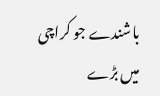باشندے جو کراچی میں بڑے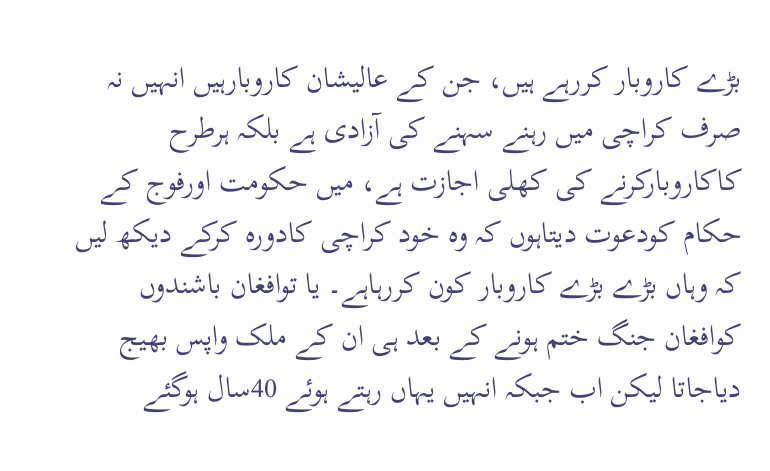بڑے کاروبار کررہے ہیں، جن کے عالیشان کاروبارہیں انہیں نہ صرف کراچی میں رہنے سہنے کی آزادی ہے بلکہ ہرطرح کاکاروبارکرنے کی کھلی اجازت ہے، میں حکومت اورفوج کے حکام کودعوت دیتاہوں کہ وہ خود کراچی کادورہ کرکے دیکھ لیں کہ وہاں بڑے بڑے کاروبار کون کررہاہے۔ یا توافغان باشندوں کوافغان جنگ ختم ہونے کے بعد ہی ان کے ملک واپس بھیج دیاجاتا لیکن اب جبکہ انہیں یہاں رہتے ہوئے 40سال ہوگئے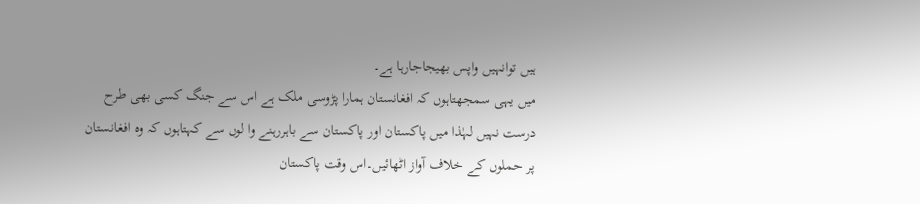ہیں توانہیں واپس بھیجاجارہا ہے۔
میں یہی سمجھتاہوں کہ افغانستان ہمارا پڑوسی ملک ہے اس سے جنگ کسی بھی طرح درست نہیں لہٰذا میں پاکستان اور پاکستان سے باہررہنے وا لوں سے کہتاہوں کہ وہ افغانستان پر حملوں کے خلاف آواز اٹھائیں۔اس وقت پاکستان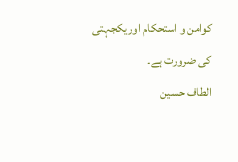کوامن و استحکام اوریکجہتی کی ضرورت ہے۔
الطاف حسین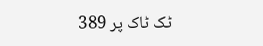ٹک ٹاک پر 389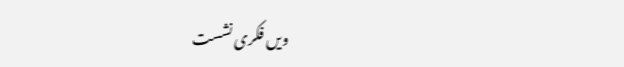ویں فکری نشست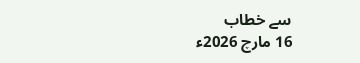سے خطاب
16 مارچ 2026ء